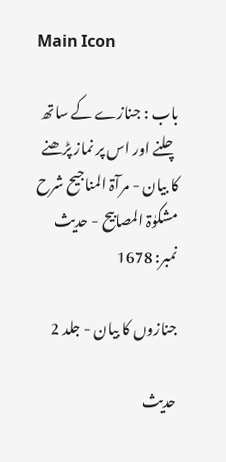Main Icon

باب : جنازے کے ساتھ چلنے اور اس پر نماز پڑھنے کا بیان - مرآۃ المناجیح شرح مشکوٰۃ المصابیح - حدیث نمبر: 1678

جنازوں کا بیان - جلد 2

حدیث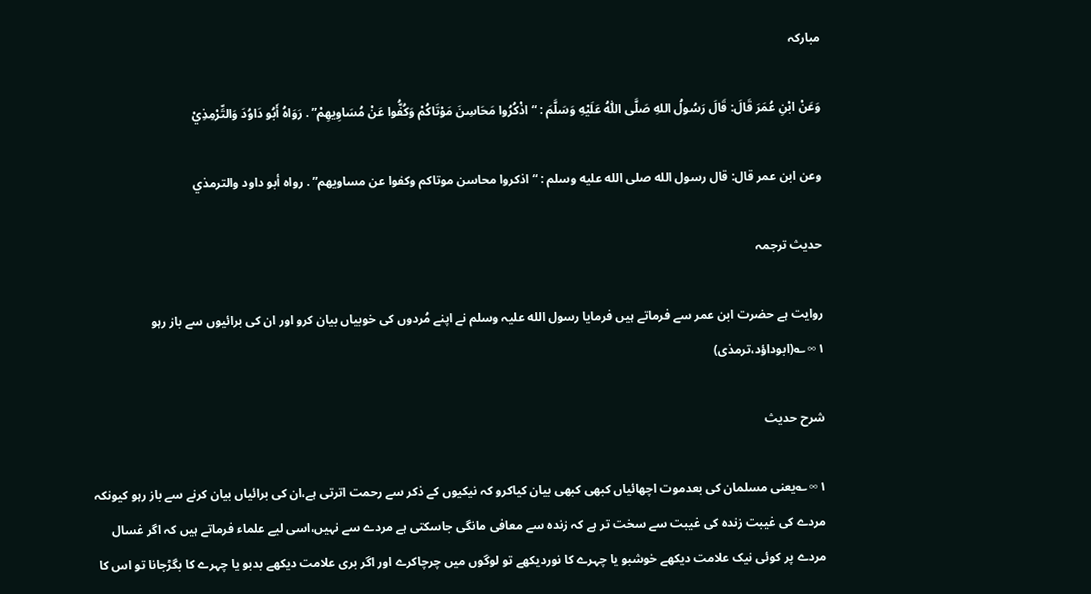مبارکہ

وَعَنْ ابْنِ عُمَرَ قَالَ: قَالَ رَسُولُ اللهِ صَلَّى اللّٰهُ عَلَيْهِ وَسَلَّمَ : “اذْكُرُوا مَحَاسِنَ مَوْتَاكُمْ وَكُفُّوا عَنْ مُسَاوِيهِمْ” . رَوَاهُ أَبُو دَاوُدَ وَالتِّرْمِذِيْ

وعن ابن عمر قال: قال رسول الله صلى الله عليه وسلم : “اذكروا محاسن موتاكم وكفوا عن مساويهم” . رواه أبو داود والترمذي

حدیث ترجمہ

روایت ہے حضرت ابن عمر سے فرماتے ہیں فرمایا رسول الله علیہ وسلم نے اپنے مُردوں کی خوبیاں بیان کرو اور ان کی برائیوں سے باز رہو ۱∞؎(ابوداؤد،ترمذی)

شرح حدیث

۱∞؎یعنی مسلمان کی بعدموت اچھائیاں کبھی کبھی بیان کیاکرو کہ نیکیوں کے ذکر سے رحمت اترتی ہے،ان کی برائیاں بیان کرنے سے باز رہو کیونکہ مردے کی غیبت زندہ کی غیبت سے سخت تر ہے کہ زندہ سے معافی مانگی جاسکتی ہے مردے سے نہیں،اسی لیے علماء فرماتے ہیں کہ اگر غسال مردے پر کوئی نیک علامت دیکھے خوشبو یا چہرے کا نوردیکھے تو لوگوں میں چرچاکرے اور اگر بری علامت دیکھے بدبو یا چہرے کا بگڑجانا تو اس کا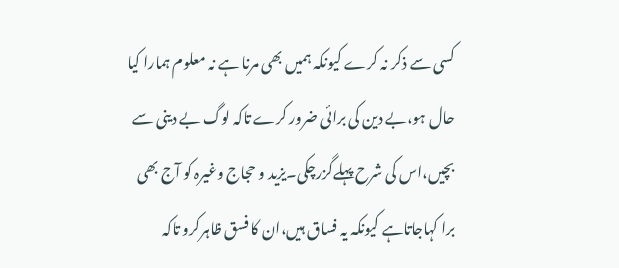کسی سے ذکر نہ کرے کیونکہ ہمیں بھی مرنا ہے نہ معلوم ہمارا کیا حال ہو،بے دین کی برائی ضرور کرے تاکہ لوگ بے دینی سے بچیں،اس کی شرح پہلےگزرچکی۔یزید و حجاج وغیرہ کو آج بھی برا کہاجاتاہے کیونکہ یہ فساق ہیں،ان کا فسق ظاہرکرو تاکہ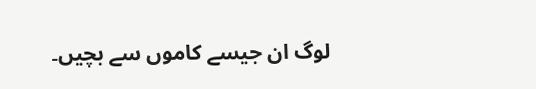لوگ ان جیسے کاموں سے بچیں۔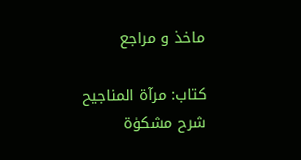ماخذ و مراجع

کتاب: مرآۃ المناجیح شرح مشکوٰۃ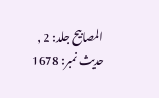المصابیح جلد: 2 , حدیث نمبر: 1678